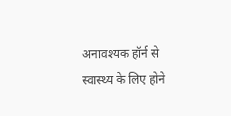अनावश्यक हॉर्न से स्वास्थ्य के लिए होने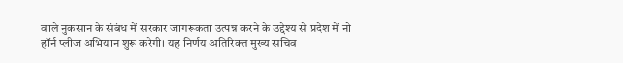वाले नुकसान के संबंध में सरकार जागरूकता उत्पन्न करने के उद्देश्य से प्रदेश में नो हॉर्न प्लीज अभियान शुरू करेगी। यह निर्णय अतिरिक्त मुख्य सचिव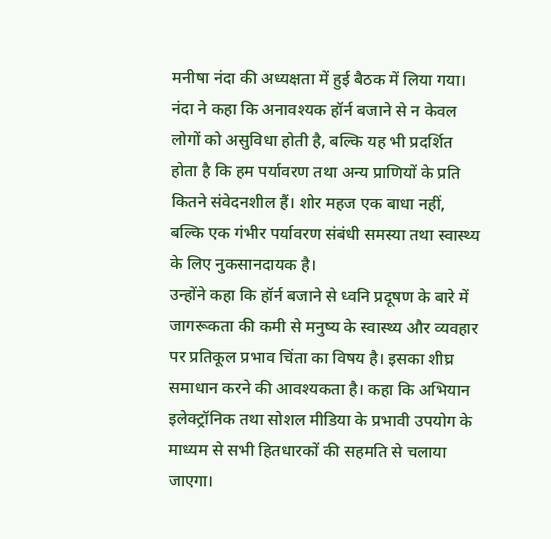मनीषा नंदा की अध्यक्षता में हुई बैठक में लिया गया।
नंदा ने कहा कि अनावश्यक हॉर्न बजाने से न केवल लोगों को असुविधा होती है, बल्कि यह भी प्रदर्शित होता है कि हम पर्यावरण तथा अन्य प्राणियों के प्रति कितने संवेदनशील हैं। शोर महज एक बाधा नहीं, बल्कि एक गंभीर पर्यावरण संबंधी समस्या तथा स्वास्थ्य के लिए नुकसानदायक है।
उन्होंने कहा कि हॉर्न बजाने से ध्वनि प्रदूषण के बारे में जागरूकता की कमी से मनुष्य के स्वास्थ्य और व्यवहार पर प्रतिकूल प्रभाव चिंता का विषय है। इसका शीघ्र समाधान करने की आवश्यकता है। कहा कि अभियान इलेक्ट्रॉनिक तथा सोशल मीडिया के प्रभावी उपयोग के माध्यम से सभी हितधारकों की सहमति से चलाया जाएगा।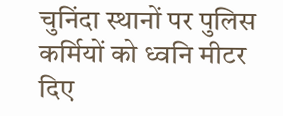चुनिंदा स्थानों पर पुलिस कर्मियों को ध्वनि मीटर दिए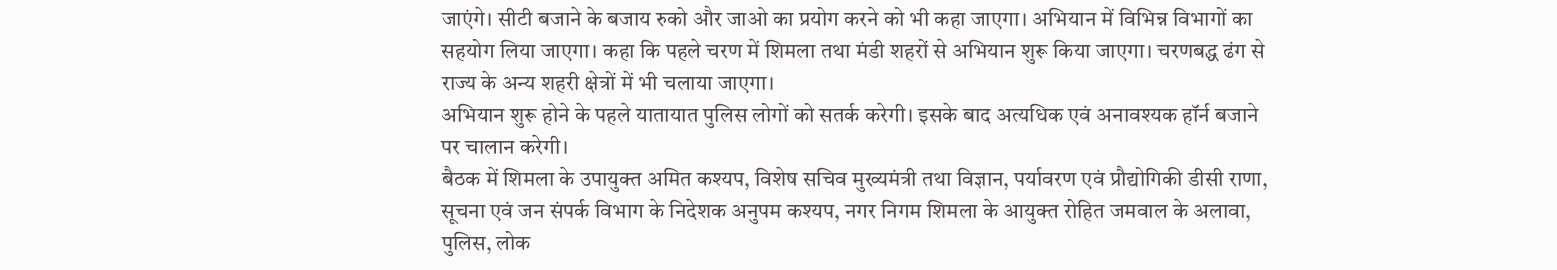जाएंगे। सीटी बजाने के बजाय रुको और जाओ का प्रयोग करने को भी कहा जाएगा। अभियान में विभिन्न विभागों का सहयोग लिया जाएगा। कहा कि पहले चरण में शिमला तथा मंडी शहरों से अभियान शुरू किया जाएगा। चरणबद्ध ढंग से राज्य के अन्य शहरी क्षेत्रों में भी चलाया जाएगा।
अभियान शुरू होने के पहले यातायात पुलिस लोगों को सतर्क करेगी। इसके बाद अत्यधिक एवं अनावश्यक हॉर्न बजाने पर चालान करेगी।
बैठक में शिमला के उपायुक्त अमित कश्यप, विशेष सचिव मुख्यमंत्री तथा विज्ञान, पर्यावरण एवं प्रौद्योगिकी डीसी राणा, सूचना एवं जन संपर्क विभाग के निदेशक अनुपम कश्यप, नगर निगम शिमला के आयुक्त रोहित जमवाल के अलावा, पुलिस, लोक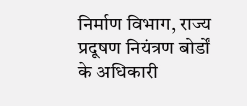निर्माण विभाग, राज्य प्रदूषण नियंत्रण बोर्डों के अधिकारी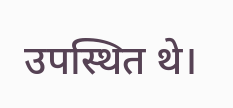उपस्थित थे।